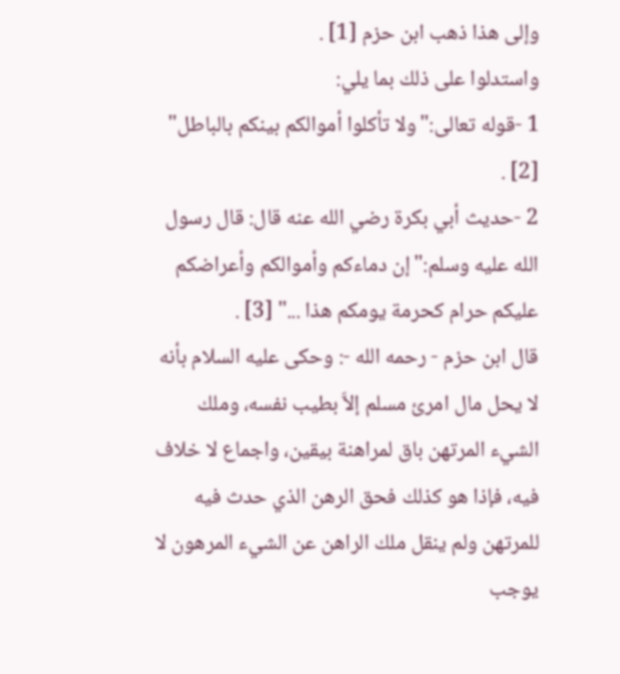وإلى هذا ذهب ابن حزم [1] .
واستدلوا على ذلك بما يلي:
1 -قوله تعالى:"ولا تأكلوا أموالكم بينكم بالباطل" [2] .
2 -حديث أبي بكرة رضي الله عنه قال: قال رسول الله عليه وسلم:"إن دماءكم وأموالكم وأعراضكم عليكم حرام كحرمة يومكم هذا ..." [3] .
قال ابن حزم - رحمه الله -: وحكى عليه السلام بأنه لا يحل مال امرئ مسلم إلاَّ بطيب نفسه، وملك الشيء المرتهن باق لمراهنة بيقين، واجماع لا خلاف فيه، فإذا هو كذلك فحق الرهن الذي حدث فيه للمرتهن ولم ينقل ملك الراهن عن الشيء المرهون لا يوجب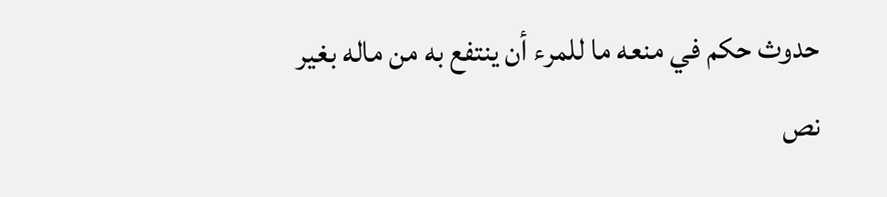حدوث حكم في منعه ما للمرء أن ينتفع به من ماله بغير نص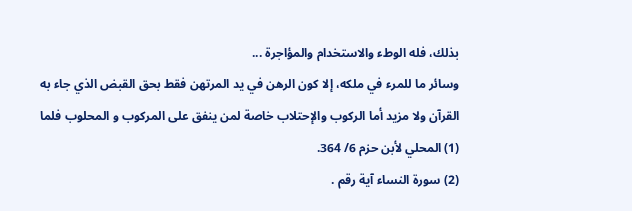بذلك، فله الوطء والاستخدام والمؤاجرة ...
وسائر ما للمرء في ملكه، إلا كون الرهن في يد المرتهن فقط بحق القبض الذي جاء به القرآن ولا مزيد أما الركوب والإحتلاب خاصة لمن ينفق على المركوب و المحلوب فلما
(1) المحلي لأبن حزم 6/ 364.
(2) سورة النساء آية رقم .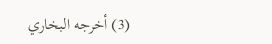(3) أخرجه البخاري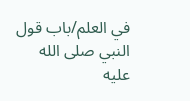في العلم/باب قول النبي صلى الله عليه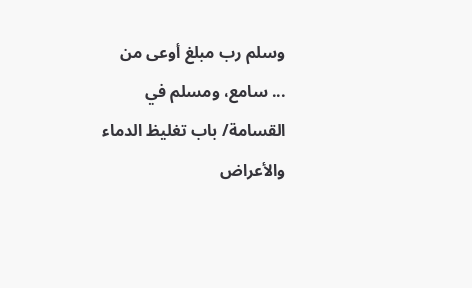وسلم رب مبلغ أوعى من
... سامع، ومسلم في القسامة/ باب تغليظ الدماء والأعراض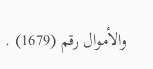والأموال رقم (1679) .